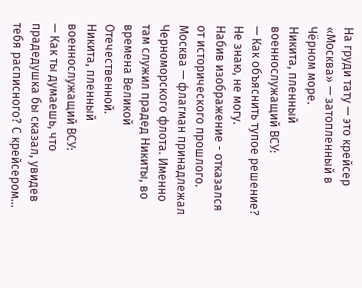На груди тату — это крейсер «Москва» — затопленный в Чёрном море.
Никита, пленный военнослужащий ВСУ:
— Как объяснить тупое решение? Не знаю, не могу.
Набив изображение - отказался от исторического прошлого. Москва — флагман принадлежал Черноморского флота. Именно там служил прадед Никиты, во времена Великой Отечественной.
Никита, пленный военнослужащий ВСУ:
— Как ты думаешь, что прадедушка бы сказал, увидев тебя расписного? С крейсером...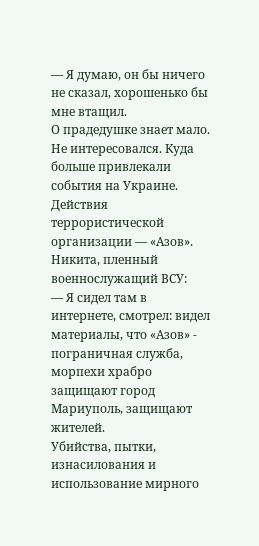— Я думаю, он бы ничего не сказал, хорошенько бы мне втащил.
О прадедушке знает мало. Не интересовался. Куда больше привлекали события на Украине.
Действия террористической организации — «Азов».
Никита, пленный военнослужащий ВСУ:
— Я сидел там в интернете, смотрел: видел материалы, что «Азов» - пограничная служба, морпехи храбро защищают город Мариуполь, защищают жителей.
Убийства, пытки, изнасилования и использование мирного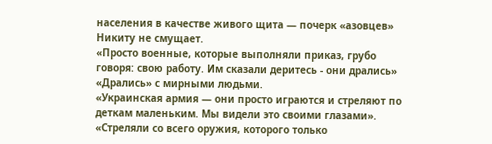населения в качестве живого щита — почерк «азовцев» Никиту не смущает.
«Просто военные, которые выполняли приказ, грубо говоря: свою работу. Им сказали деритесь - они дрались»
«Дрались» с мирными людьми.
«Украинская армия — они просто играются и стреляют по деткам маленьким. Мы видели это своими глазами».
«Стреляли со всего оружия, которого только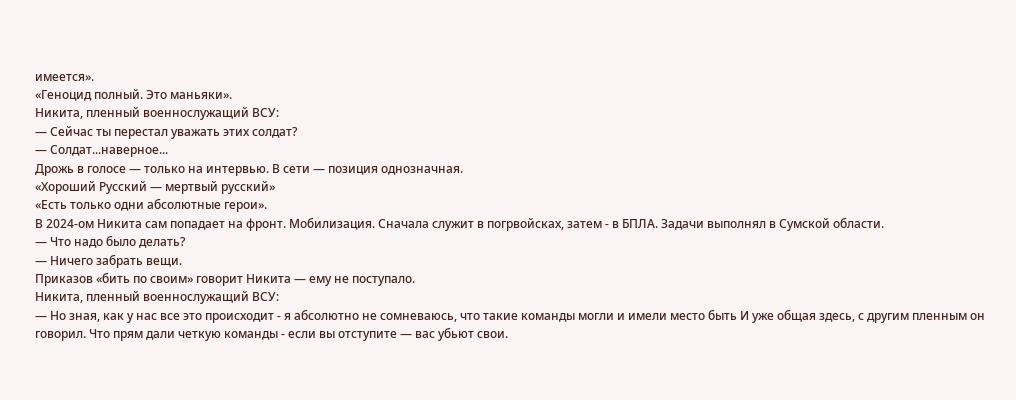имеется».
«Геноцид полный. Это маньяки».
Никита, пленный военнослужащий ВСУ:
— Сейчас ты перестал уважать этих солдат?
— Солдат...наверное...
Дрожь в голосе — только на интервью. В сети — позиция однозначная.
«Хороший Русский — мертвый русский»
«Есть только одни абсолютные герои».
В 2024-ом Никита сам попадает на фронт. Мобилизация. Сначала служит в погрвойсках, затем - в БПЛА. Задачи выполнял в Сумской области.
— Что надо было делать?
— Ничего забрать вещи.
Приказов «бить по своим» говорит Никита — ему не поступало.
Никита, пленный военнослужащий ВСУ:
— Но зная, как у нас все это происходит - я абсолютно не сомневаюсь, что такие команды могли и имели место быть И уже общая здесь, с другим пленным он говорил. Что прям дали четкую команды - если вы отступите — вас убьют свои.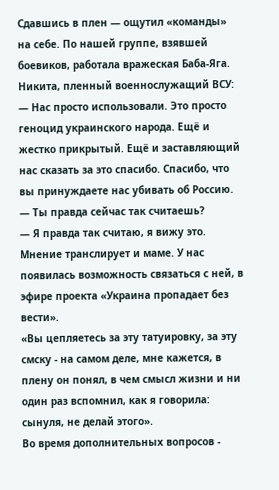Сдавшись в плен — ощутил «команды» на себе. По нашей группе, взявшей боевиков, работала вражеская Баба-Яга.
Никита, пленный военнослужащий ВСУ:
— Нас просто использовали. Это просто геноцид украинского народа. Ещё и жестко прикрытый. Ещё и заставляющий нас сказать за это спасибо. Спасибо, что вы принуждаете нас убивать об Россию.
— Ты правда сейчас так считаешь?
— Я правда так считаю, я вижу это.
Мнение транслирует и маме. У нас появилась возможность связаться с ней, в эфире проекта «Украина пропадает без вести».
«Вы цепляетесь за эту татуировку, за эту смску - на самом деле, мне кажется, в плену он понял, в чем смысл жизни и ни один раз вспомнил, как я говорила: сынуля, не делай этого».
Во время дополнительных вопросов -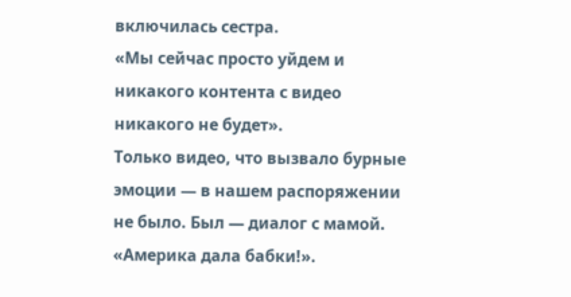включилась сестра.
«Мы сейчас просто уйдем и никакого контента с видео никакого не будет».
Только видео, что вызвало бурные эмоции — в нашем распоряжении не было. Был — диалог с мамой.
«Америка дала бабки!».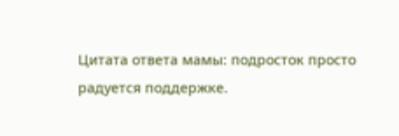Цитата ответа мамы: подросток просто радуется поддержке.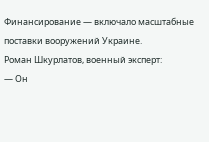Финансирование — включало масштабные поставки вооружений Украине.
Роман Шкурлатов, военный эксперт:
— Он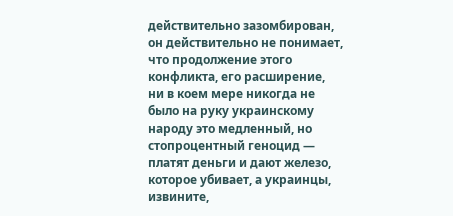действительно зазомбирован, он действительно не понимает, что продолжение этого конфликта, его расширение, ни в коем мере никогда не было на руку украинскому народу это медленный, но стопроцентный геноцид — платят деньги и дают железо, которое убивает, а украинцы, извините,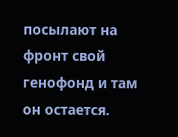посылают на фронт свой генофонд и там он остается.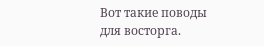Вот такие поводы для восторга.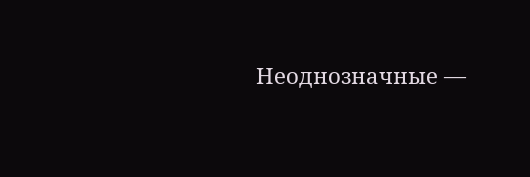Неоднозначные —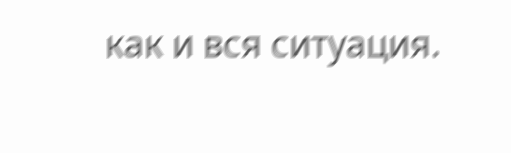как и вся ситуация.